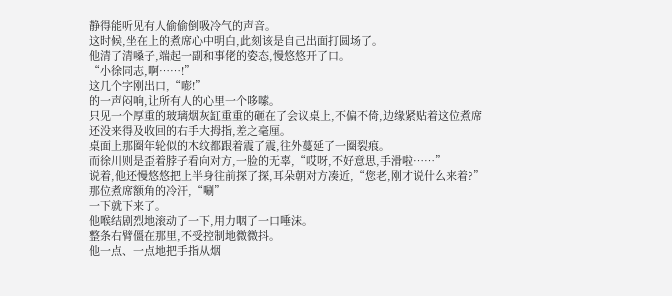静得能听见有人偷偷倒吸冷气的声音。
这时候,坐在上的煮席心中明白,此刻该是自己出面打圆场了。
他清了清嗓子,端起一副和事佬的姿态,慢悠悠开了口。
“小徐同志,啊……!”
这几个字刚出口,“嘭!”
的一声闷响,让所有人的心里一个哆嗦。
只见一个厚重的玻璃烟灰缸重重的砸在了会议桌上,不偏不倚,边缘紧贴着这位煮席还没来得及收回的右手大拇指,差之毫厘。
桌面上那圈年轮似的木纹都跟着震了震,往外蔓延了一圈裂痕。
而徐川则是歪着脖子看向对方,一脸的无辜,“哎呀,不好意思,手滑啦……”
说着,他还慢悠悠把上半身往前探了探,耳朵朝对方凑近,“您老,刚才说什么来着?”
那位煮席额角的冷汗,“唰”
一下就下来了。
他喉结剧烈地滚动了一下,用力咽了一口唾沫。
整条右臂僵在那里,不受控制地微微抖。
他一点、一点地把手指从烟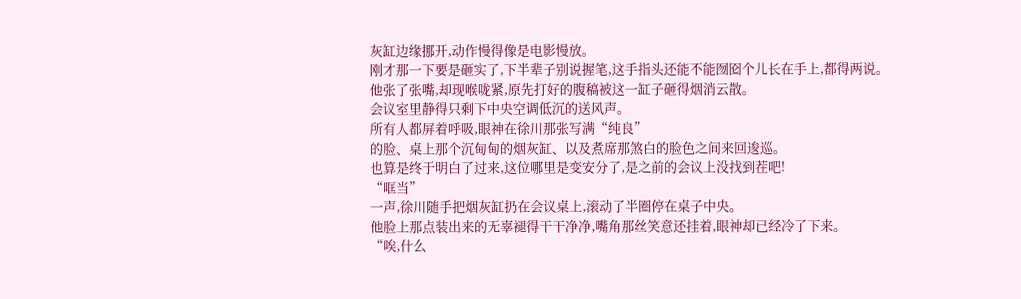灰缸边缘挪开,动作慢得像是电影慢放。
刚才那一下要是砸实了,下半辈子别说握笔,这手指头还能不能囫囵个儿长在手上,都得两说。
他张了张嘴,却现喉咙紧,原先打好的腹稿被这一缸子砸得烟消云散。
会议室里静得只剩下中央空调低沉的送风声。
所有人都屏着呼吸,眼神在徐川那张写满“纯良”
的脸、桌上那个沉甸甸的烟灰缸、以及煮席那煞白的脸色之间来回逡巡。
也算是终于明白了过来,这位哪里是变安分了,是之前的会议上没找到茬吧!
“哐当”
一声,徐川随手把烟灰缸扔在会议桌上,滚动了半圈停在桌子中央。
他脸上那点装出来的无辜褪得干干净净,嘴角那丝笑意还挂着,眼神却已经冷了下来。
“唉,什么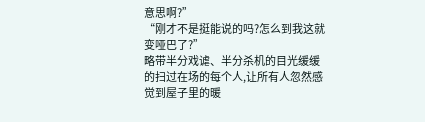意思啊?”
“刚才不是挺能说的吗?怎么到我这就变哑巴了?”
略带半分戏谑、半分杀机的目光缓缓的扫过在场的每个人,让所有人忽然感觉到屋子里的暖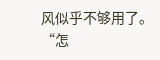风似乎不够用了。
“怎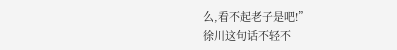么,看不起老子是吧!”
徐川这句话不轻不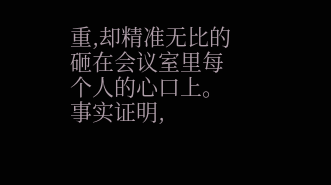重,却精准无比的砸在会议室里每个人的心口上。
事实证明,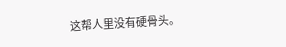这帮人里没有硬骨头。